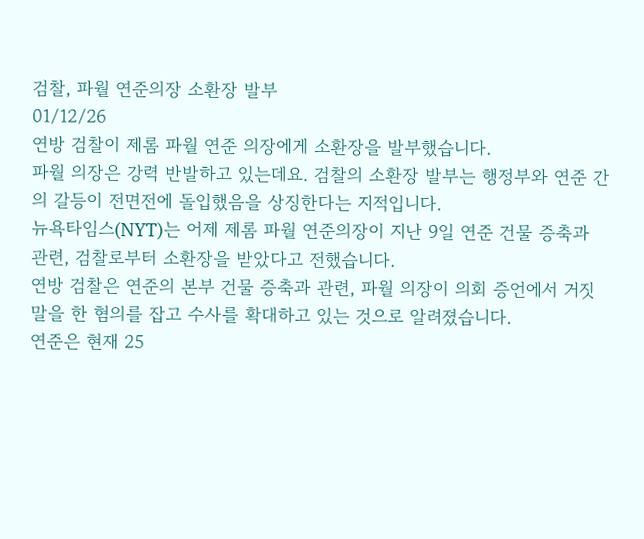검찰, 파월 연준의장 소환장 발부
01/12/26
연방 검찰이 제롬 파월 연준 의장에게 소환장을 발부했습니다.
파월 의장은 강력 반발하고 있는데요. 검찰의 소환장 발부는 행정부와 연준 간의 갈등이 전면전에 돌입했음을 상징한다는 지적입니다.
뉴욕타임스(NYT)는 어제 제롬 파월 연준의장이 지난 9일 연준 건물 증축과 관련, 검찰로부터 소환장을 받았다고 전했습니다.
연방 검찰은 연준의 본부 건물 증축과 관련, 파월 의장이 의회 증언에서 거짓말을 한 혐의를 잡고 수사를 확대하고 있는 것으로 알려졌습니다.
연준은 현재 25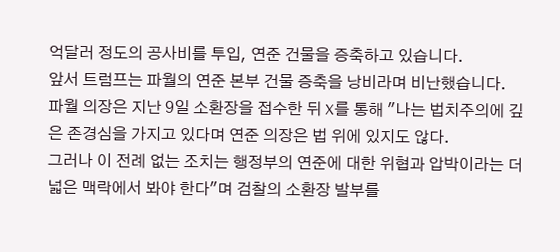억달러 정도의 공사비를 투입, 연준 건물을 증축하고 있습니다.
앞서 트럼프는 파월의 연준 본부 건물 증축을 낭비라며 비난했습니다.
파월 의장은 지난 9일 소환장을 접수한 뒤 X를 통해 "나는 법치주의에 깊은 존경심을 가지고 있다며 연준 의장은 법 위에 있지도 않다.
그러나 이 전례 없는 조치는 행정부의 연준에 대한 위협과 압박이라는 더 넓은 맥락에서 봐야 한다"며 검찰의 소환장 발부를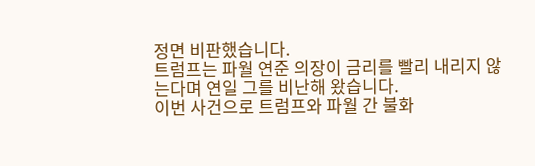정면 비판했습니다.
트럼프는 파월 연준 의장이 금리를 빨리 내리지 않는다며 연일 그를 비난해 왔습니다.
이번 사건으로 트럼프와 파월 간 불화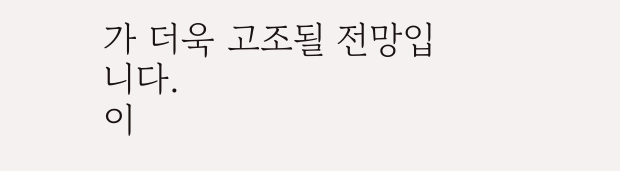가 더욱 고조될 전망입니다.
이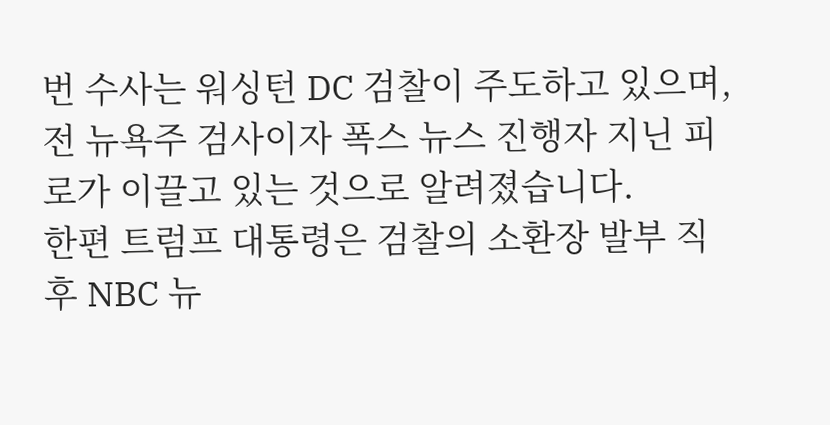번 수사는 워싱턴 DC 검찰이 주도하고 있으며, 전 뉴욕주 검사이자 폭스 뉴스 진행자 지닌 피로가 이끌고 있는 것으로 알려졌습니다.
한편 트럼프 대통령은 검찰의 소환장 발부 직후 NBC 뉴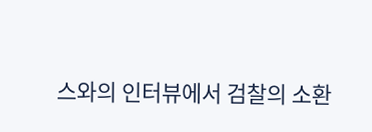스와의 인터뷰에서 검찰의 소환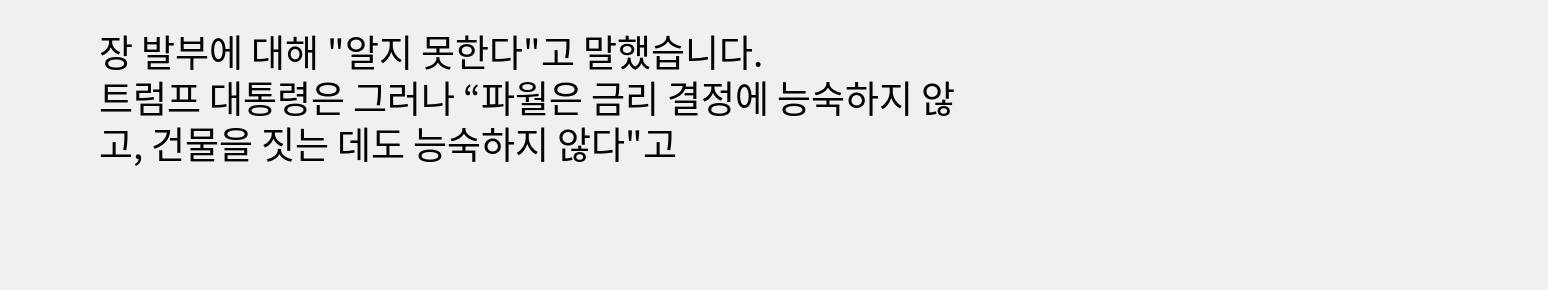장 발부에 대해 "알지 못한다"고 말했습니다.
트럼프 대통령은 그러나 “파월은 금리 결정에 능숙하지 않고, 건물을 짓는 데도 능숙하지 않다"고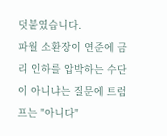덧붙였습니다.
파월 소환장이 연준에 금리 인하를 압박하는 수단이 아니냐는 질문에 트럼프는 "아니다"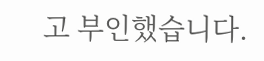고 부인했습니다.